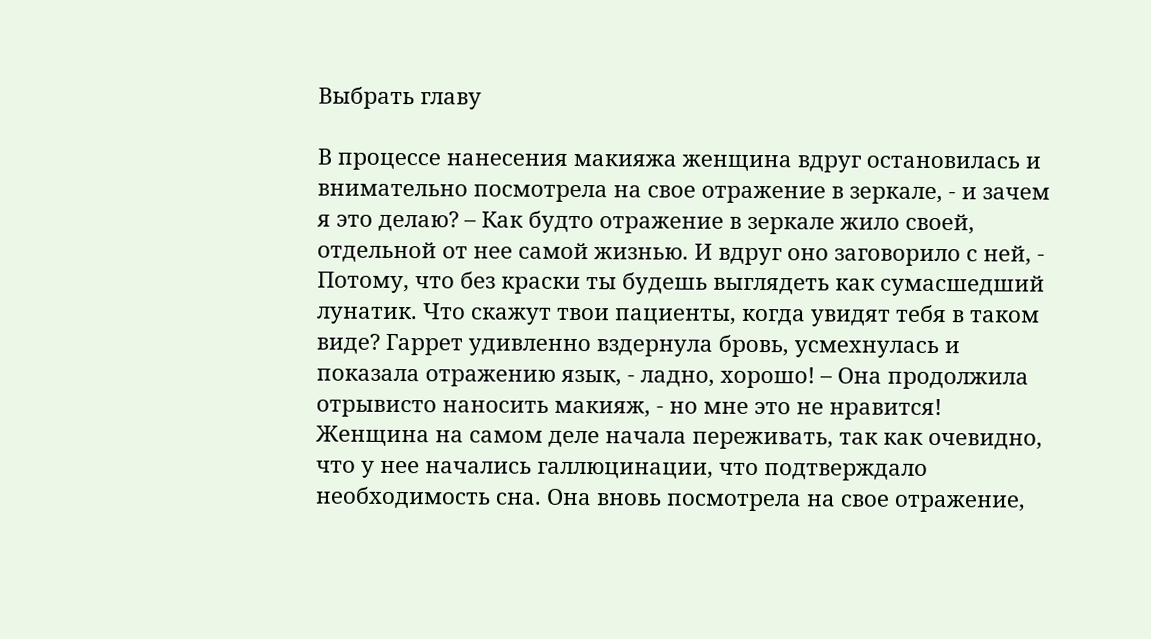Выбрать главу

В процессе нанесения макияжа женщина вдруг остановилась и внимательно посмотрела на свое отражение в зеркале, - и зачем я это делаю? – Как будто отражение в зеркале жило своей, отдельной от нее самой жизнью. И вдруг оно заговорило с ней, - Потому, что без краски ты будешь выглядеть как сумасшедший лунатик. Что скажут твои пациенты, когда увидят тебя в таком виде? Гаррет удивленно вздернула бровь, усмехнулась и показала отражению язык, - ладно, хорошо! – Она продолжила отрывисто наносить макияж, - но мне это не нравится! Женщина на самом деле начала переживать, так как очевидно, что у нее начались галлюцинации, что подтверждало необходимость сна. Она вновь посмотрела на свое отражение,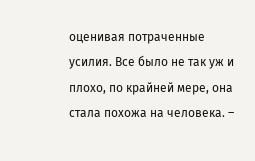оценивая потраченные усилия. Все было не так уж и плохо, по крайней мере, она стала похожа на человека. –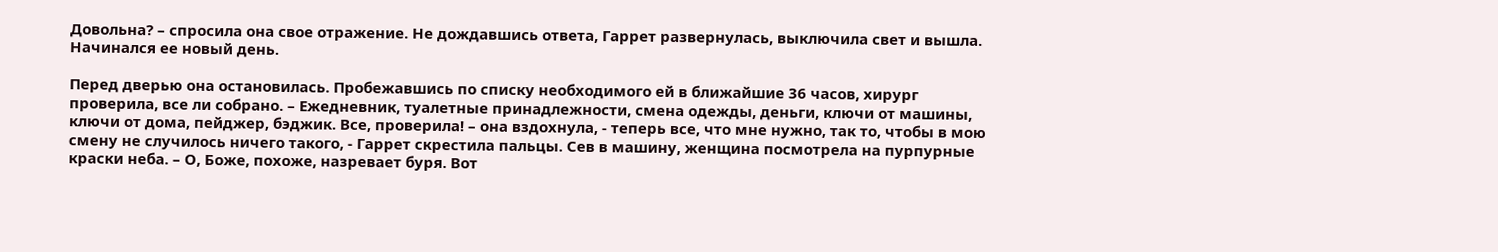Довольна? – спросила она свое отражение. Не дождавшись ответа, Гаррет развернулась, выключила свет и вышла. Начинался ее новый день.

Перед дверью она остановилась. Пробежавшись по списку необходимого ей в ближайшие 36 часов, хирург проверила, все ли собрано. – Ежедневник, туалетные принадлежности, смена одежды, деньги, ключи от машины, ключи от дома, пейджер, бэджик. Все, проверила! – она вздохнула, - теперь все, что мне нужно, так то, чтобы в мою смену не случилось ничего такого, - Гаррет скрестила пальцы. Сев в машину, женщина посмотрела на пурпурные краски неба. – О, Боже, похоже, назревает буря. Вот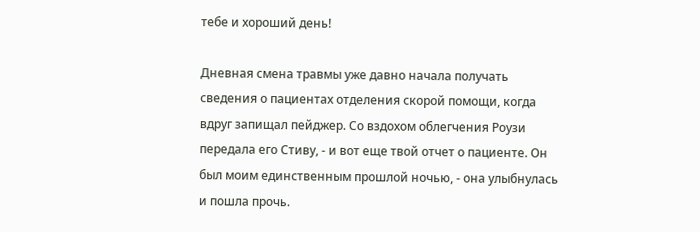тебе и хороший день!

Дневная смена травмы уже давно начала получать сведения о пациентах отделения скорой помощи, когда вдруг запищал пейджер. Со вздохом облегчения Роузи передала его Стиву, - и вот еще твой отчет о пациенте. Он был моим единственным прошлой ночью, - она улыбнулась и пошла прочь.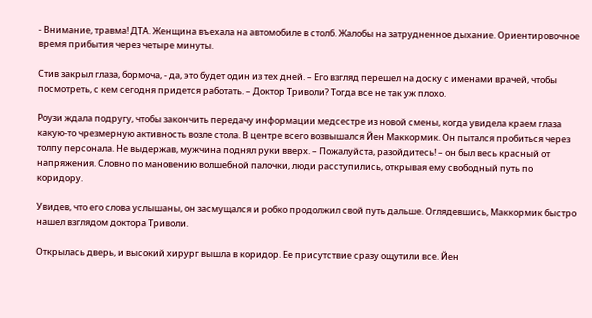- Внимание, травма! ДТА. Женщина въехала на автомобиле в столб. Жалобы на затрудненное дыхание. Ориентировочное время прибытия через четыре минуты.

Стив закрыл глаза, бормоча, - да, это будет один из тех дней. – Его взгляд перешел на доску с именами врачей, чтобы посмотреть, с кем сегодня придется работать. – Доктор Триволи? Тогда все не так уж плохо.

Роузи ждала подругу, чтобы закончить передачу информации медсестре из новой смены, когда увидела краем глаза какую-то чрезмерную активность возле стола. В центре всего возвышался Йен Маккормик. Он пытался пробиться через толпу персонала. Не выдержав, мужчина поднял руки вверх. – Пожалуйста, разойдитесь! – он был весь красный от напряжения. Словно по мановению волшебной палочки, люди расступились, открывая ему свободный путь по коридору.

Увидев, что его слова услышаны, он засмущался и робко продолжил свой путь дальше. Оглядевшись, Маккормик быстро нашел взглядом доктора Триволи.

Открылась дверь, и высокий хирург вышла в коридор. Ее присутствие сразу ощутили все. Йен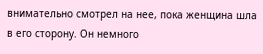внимательно смотрел на нее, пока женщина шла в его сторону. Он немного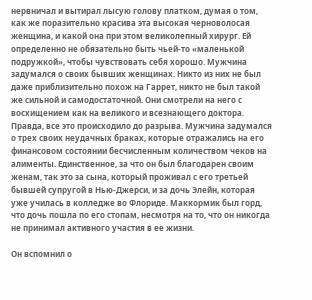нервничал и вытирал лысую голову платком, думая о том, как же поразительно красива эта высокая черноволосая женщина, и какой она при этом великолепный хирург. Ей определенно не обязательно быть чьей-то «маленькой подружкой», чтобы чувствовать себя хорошо. Мужчина задумался о своих бывших женщинах. Никто из них не был даже приблизительно похож на Гаррет, никто не был такой же сильной и самодостаточной. Они смотрели на него с восхищением как на великого и всезнающего доктора. Правда, все это происходило до разрыва. Мужчина задумался о трех своих неудачных браках, которые отражались на его финансовом состоянии бесчисленным количеством чеков на алименты. Единственное, за что он был благодарен своим женам, так это за сына, который проживал с его третьей бывшей супругой в Нью-Джерси, и за дочь Элейн, которая уже училась в колледже во Флориде. Маккормик был горд, что дочь пошла по его стопам, несмотря на то, что он никогда не принимал активного участия в ее жизни.

Он вспомнил о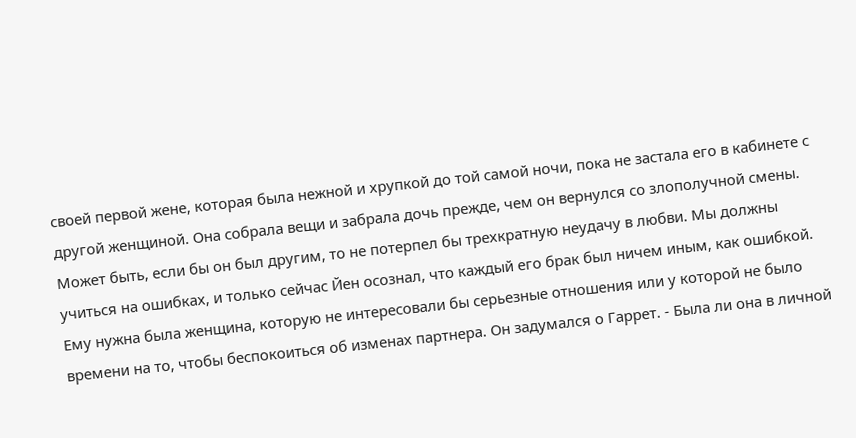своей первой жене, которая была нежной и хрупкой до той самой ночи, пока не застала его в кабинете с другой женщиной. Она собрала вещи и забрала дочь прежде, чем он вернулся со злополучной смены. Может быть, если бы он был другим, то не потерпел бы трехкратную неудачу в любви. Мы должны учиться на ошибках, и только сейчас Йен осознал, что каждый его брак был ничем иным, как ошибкой. Ему нужна была женщина, которую не интересовали бы серьезные отношения или у которой не было времени на то, чтобы беспокоиться об изменах партнера. Он задумался о Гаррет. - Была ли она в личной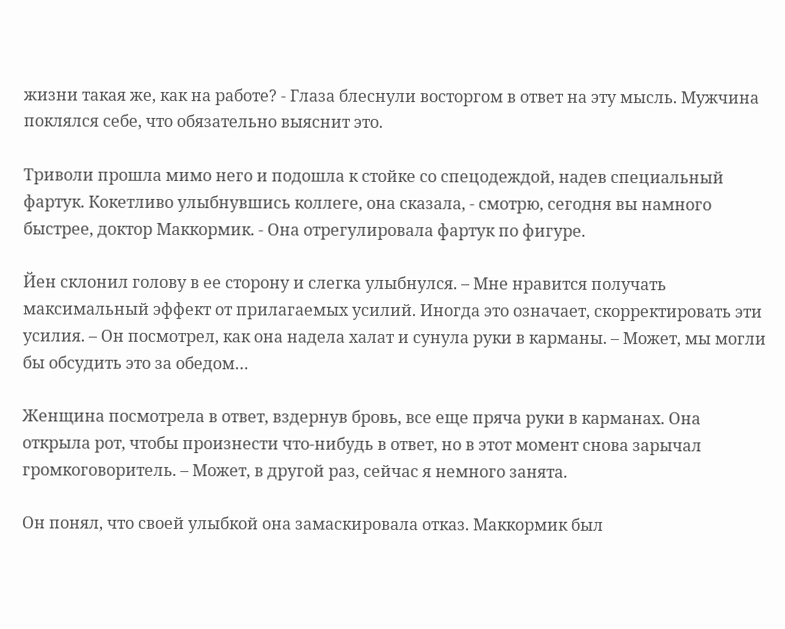жизни такая же, как на работе? - Глаза блеснули восторгом в ответ на эту мысль. Мужчина поклялся себе, что обязательно выяснит это.

Триволи прошла мимо него и подошла к стойке со спецодеждой, надев специальный фартук. Кокетливо улыбнувшись коллеге, она сказала, - смотрю, сегодня вы намного быстрее, доктор Маккормик. - Она отрегулировала фартук по фигуре.

Йен склонил голову в ее сторону и слегка улыбнулся. – Мне нравится получать максимальный эффект от прилагаемых усилий. Иногда это означает, скорректировать эти усилия. – Он посмотрел, как она надела халат и сунула руки в карманы. – Может, мы могли бы обсудить это за обедом…

Женщина посмотрела в ответ, вздернув бровь, все еще пряча руки в карманах. Она открыла рот, чтобы произнести что-нибудь в ответ, но в этот момент снова зарычал громкоговоритель. – Может, в другой раз, сейчас я немного занята.

Он понял, что своей улыбкой она замаскировала отказ. Маккормик был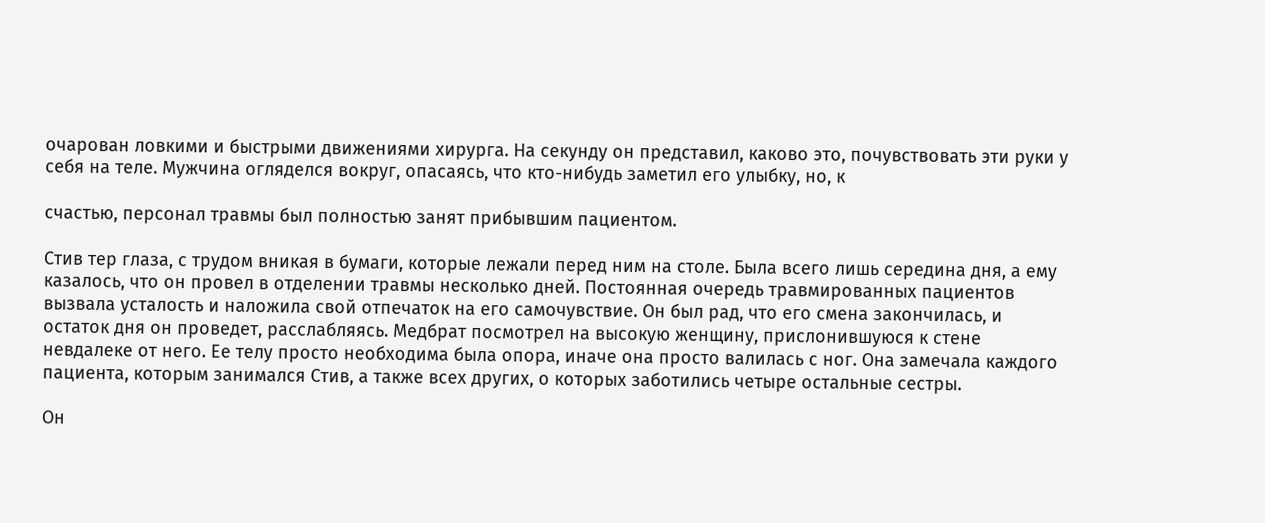очарован ловкими и быстрыми движениями хирурга. На секунду он представил, каково это, почувствовать эти руки у себя на теле. Мужчина огляделся вокруг, опасаясь, что кто-нибудь заметил его улыбку, но, к

счастью, персонал травмы был полностью занят прибывшим пациентом.

Стив тер глаза, с трудом вникая в бумаги, которые лежали перед ним на столе. Была всего лишь середина дня, а ему казалось, что он провел в отделении травмы несколько дней. Постоянная очередь травмированных пациентов вызвала усталость и наложила свой отпечаток на его самочувствие. Он был рад, что его смена закончилась, и остаток дня он проведет, расслабляясь. Медбрат посмотрел на высокую женщину, прислонившуюся к стене невдалеке от него. Ее телу просто необходима была опора, иначе она просто валилась с ног. Она замечала каждого пациента, которым занимался Стив, а также всех других, о которых заботились четыре остальные сестры.

Он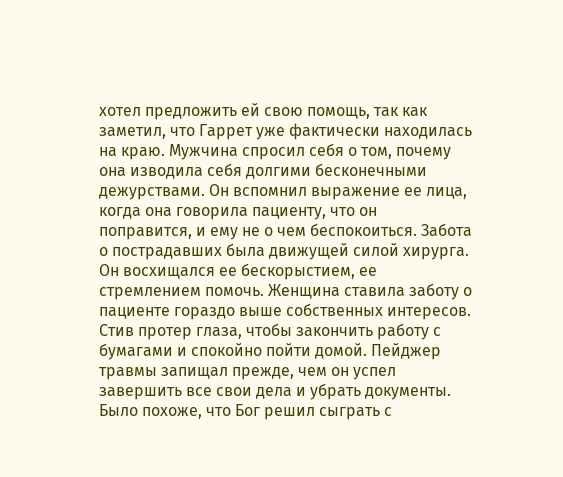хотел предложить ей свою помощь, так как заметил, что Гаррет уже фактически находилась на краю. Мужчина спросил себя о том, почему она изводила себя долгими бесконечными дежурствами. Он вспомнил выражение ее лица, когда она говорила пациенту, что он поправится, и ему не о чем беспокоиться. Забота о пострадавших была движущей силой хирурга. Он восхищался ее бескорыстием, ее стремлением помочь. Женщина ставила заботу о пациенте гораздо выше собственных интересов. Стив протер глаза, чтобы закончить работу с бумагами и спокойно пойти домой. Пейджер травмы запищал прежде, чем он успел завершить все свои дела и убрать документы. Было похоже, что Бог решил сыграть с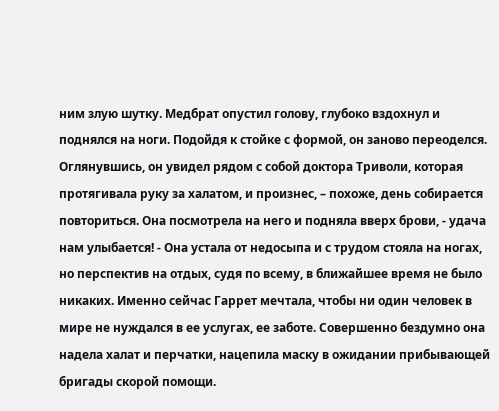ним злую шутку. Медбрат опустил голову, глубоко вздохнул и поднялся на ноги. Подойдя к стойке с формой, он заново переоделся. Оглянувшись, он увидел рядом с собой доктора Триволи, которая протягивала руку за халатом, и произнес, – похоже, день собирается повториться. Она посмотрела на него и подняла вверх брови, - удача нам улыбается! - Она устала от недосыпа и с трудом стояла на ногах, но перспектив на отдых, судя по всему, в ближайшее время не было никаких. Именно сейчас Гаррет мечтала, чтобы ни один человек в мире не нуждался в ее услугах, ее заботе. Совершенно бездумно она надела халат и перчатки, нацепила маску в ожидании прибывающей бригады скорой помощи.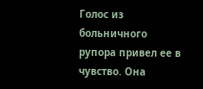Голос из больничного рупора привел ее в чувство. Она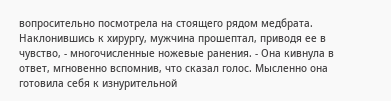вопросительно посмотрела на стоящего рядом медбрата. Наклонившись к хирургу, мужчина прошептал, приводя ее в чувство, - многочисленные ножевые ранения. - Она кивнула в ответ, мгновенно вспомнив, что сказал голос. Мысленно она готовила себя к изнурительной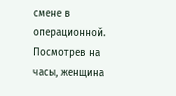смене в операционной. Посмотрев на часы, женщина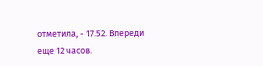отметила, - 17.52. Впереди еще 12 часов.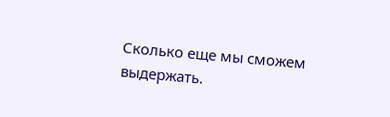Сколько еще мы сможем выдержать.